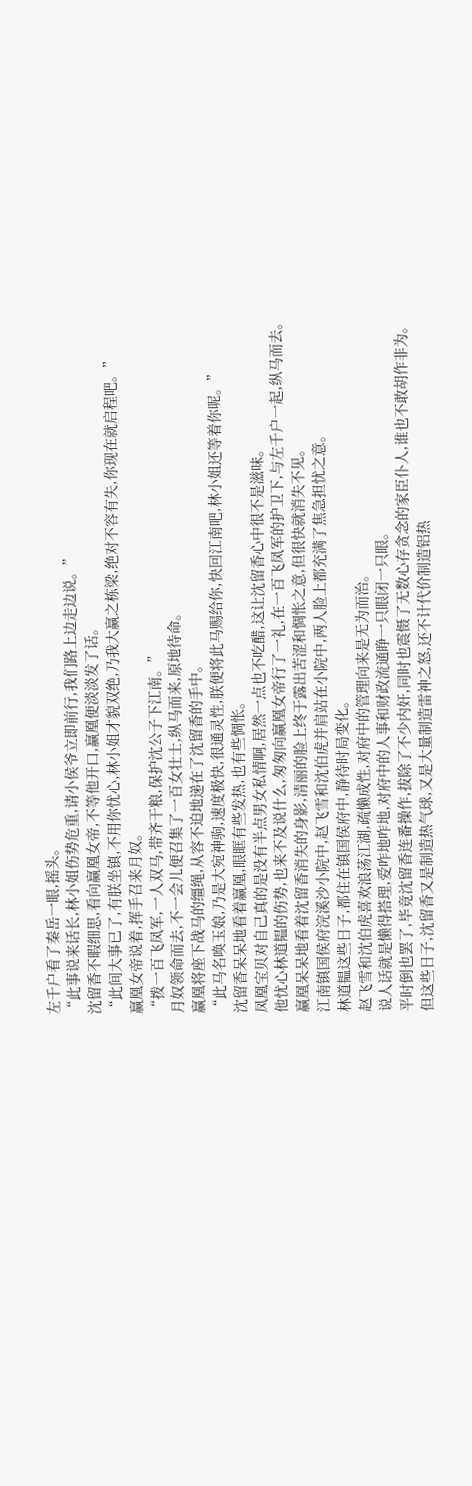左千户看了秦岳一眼,摇头。
“此事说来话长,林小姐伤势危重,请小侯爷立即前行,我们路上边走边说。”
沈留香不暇细思,看向赢凰女帝,不等他开口,赢凰便淡淡发了话。
“此间大事已了,有朕坐镇,不用你忧心,林小姐才貌双绝,乃我大赢之栋梁,绝对不容有失,你现在就启程吧。”
赢凰女帝说着,挥手召来月奴。
“拨一百飞凤军,一人双马,带齐干粮,保护沈公子下江南。”
月奴领命而去,不一会儿便召集了一百女壮士,纵马而来,原地待命。
赢凰将座下战马的缰绳,从容不迫地递在了沈留香的手中。
“此马名唤玉娘,乃是大宛神驹,速度极快,很通灵性,朕便将此马赐给你,快回江南吧,林小姐还等着你呢。”
沈留香呆呆地看着赢凰,眼眶有些发热,也有些惆怅。
凤凰宝贝对自己真的是没有半点男女私情啊,居然一点也不吃醋,这让沈留香心中很不是滋味。
他忧心林道韫的伤势,也来不及说什么,匆匆向赢凰女帝行了一礼,在一百飞凤军的护卫下,与左千户一起,纵马而去。
赢凰呆呆地看着沈留香消失的身影,清丽的脸上终于露出苦涩和惆怅之意,但很快就消失不见。
江南镇国侯府浣溪沙小院中,赵飞雪和沈伯虎并肩站在小院中,两人脸上都充满了焦急担忧之意。
林道韫这些日子,都住在镇国侯府中,静待时局变化。
赵飞雪和沈伯虎喜欢浪荡江湖,疏懒成性,对府中的管理向来是无为而治。
说人话就是懒得搭理,爱咋地咋地,对府中的人事和财政流通睁一只眼闭一只眼。
平时倒也罢了,毕竟沈留香连番操作,拔除了不少内奸,同时也震慑了无数心存贪念的家臣仆人,谁也不敢胡作非为。
但这些日子,沈留香又是制造热气球,又是大量制造雷神之怒,还不计代价制造铝热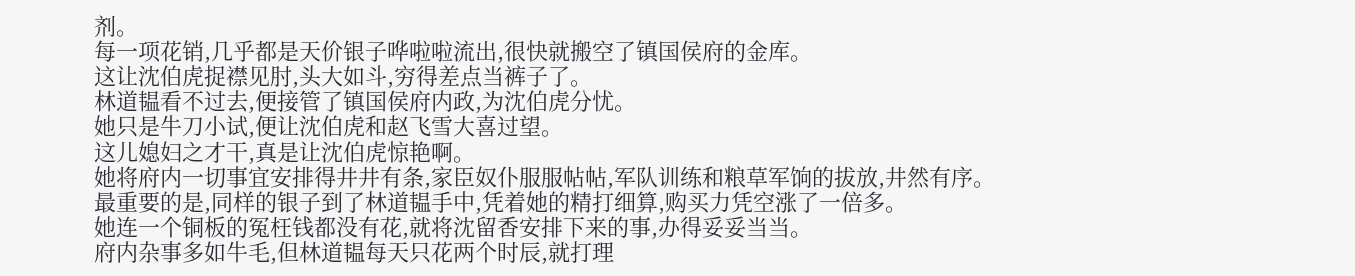剂。
每一项花销,几乎都是天价银子哗啦啦流出,很快就搬空了镇国侯府的金库。
这让沈伯虎捉襟见肘,头大如斗,穷得差点当裤子了。
林道韫看不过去,便接管了镇国侯府内政,为沈伯虎分忧。
她只是牛刀小试,便让沈伯虎和赵飞雪大喜过望。
这儿媳妇之才干,真是让沈伯虎惊艳啊。
她将府内一切事宜安排得井井有条,家臣奴仆服服帖帖,军队训练和粮草军饷的拔放,井然有序。
最重要的是,同样的银子到了林道韫手中,凭着她的精打细算,购买力凭空涨了一倍多。
她连一个铜板的冤枉钱都没有花,就将沈留香安排下来的事,办得妥妥当当。
府内杂事多如牛毛,但林道韫每天只花两个时辰,就打理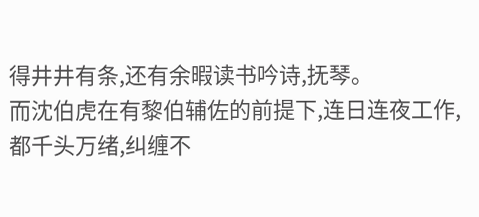得井井有条,还有余暇读书吟诗,抚琴。
而沈伯虎在有黎伯辅佐的前提下,连日连夜工作,都千头万绪,纠缠不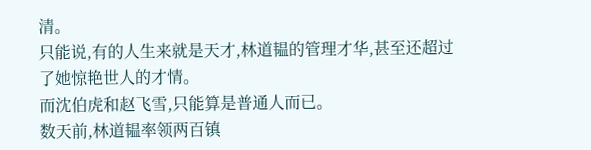清。
只能说,有的人生来就是天才,林道韫的管理才华,甚至还超过了她惊艳世人的才情。
而沈伯虎和赵飞雪,只能算是普通人而已。
数天前,林道韫率领两百镇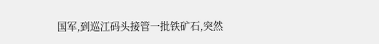国军,到巡江码头接管一批铁矿石,突然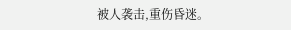被人袭击,重伤昏迷。